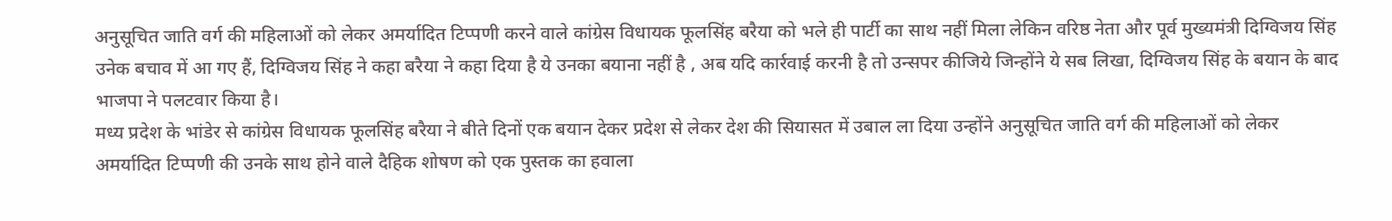अनुसूचित जाति वर्ग की महिलाओं को लेकर अमर्यादित टिप्पणी करने वाले कांग्रेस विधायक फूलसिंह बरैया को भले ही पार्टी का साथ नहीं मिला लेकिन वरिष्ठ नेता और पूर्व मुख्यमंत्री दिग्विजय सिंह उनेक बचाव में आ गए हैं, दिग्विजय सिंह ने कहा बरैया ने कहा दिया है ये उनका बयाना नहीं है , अब यदि कार्रवाई करनी है तो उन्सपर कीजिये जिन्होंने ये सब लिखा, दिग्विजय सिंह के बयान के बाद भाजपा ने पलटवार किया है।
मध्य प्रदेश के भांडेर से कांग्रेस विधायक फूलसिंह बरैया ने बीते दिनों एक बयान देकर प्रदेश से लेकर देश की सियासत में उबाल ला दिया उन्होंने अनुसूचित जाति वर्ग की महिलाओं को लेकर अमर्यादित टिप्पणी की उनके साथ होने वाले दैहिक शोषण को एक पुस्तक का हवाला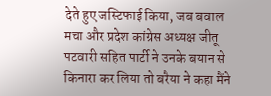देते हुए जस्टिफाई किया, जब बवाल मचा और प्रदेश कांग्रेस अध्यक्ष जीतू पटवारी सहित पार्टी ने उनके बयान से किनारा कर लिया तो बरैया ने कहा मैंने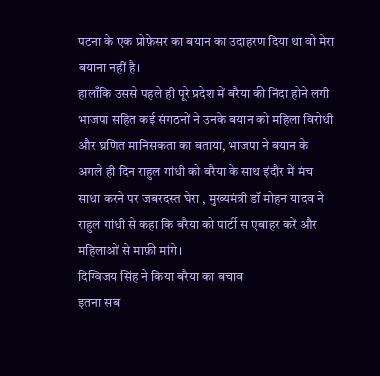पटना के एक प्रोफ़ेसर का बयान का उदाहरण दिया था वो मेरा बयाना नहीं है।
हालाँकि उससे पहले ही पूरे प्रदेश में बरैया की निंदा होने लगी भाजपा सहित कई संगठनों ने उनके बयान को महिला विरोधी और घ्रणित मानिसकता का बताया, भाजपा ने बयान के अगले ही दिन राहुल गांधी को बरैया के साथ इंदौर में मंच साधा करने पर जबरदस्त घेरा , मुख्यमंत्री डॉ मोहन यादव ने राहुल गांधी से कहा कि बरैया को पार्टी स एबाहर करें और महिलाओं से माफ़ी मांगे।
दिग्विजय सिंह ने किया बरैया का बचाव
इतना सब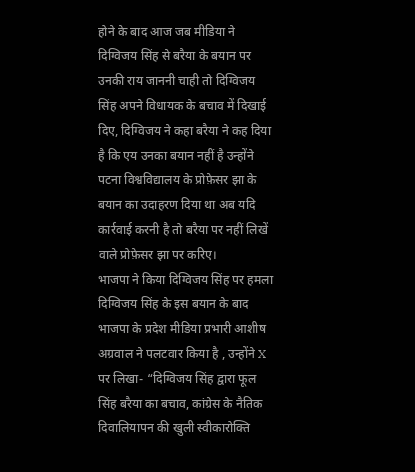होने के बाद आज जब मीडिया ने दिग्विजय सिंह से बरैया के बयान पर उनकी राय जाननी चाही तो दिग्विजय सिंह अपने विधायक के बचाव में दिखाई दिए, दिग्विजय ने कहा बरैया ने कह दिया है कि एय उनका बयान नहीं है उन्होंने पटना विश्वविद्यालय के प्रोफ़ेसर झा के बयान का उदाहरण दिया था अब यदि कार्रवाई करनी है तो बरैया पर नहीं लिखें वाले प्रोफ़ेसर झा पर करिए।
भाजपा ने किया दिग्विजय सिंह पर हमला
दिग्विजय सिंह के इस बयान के बाद भाजपा के प्रदेश मीडिया प्रभारी आशीष अग्रवाल ने पलटवार किया है , उन्होंने X पर लिखा- “दिग्विजय सिंह द्वारा फूल सिंह बरैया का बचाव, कांग्रेस के नैतिक दिवालियापन की खुली स्वीकारोक्ति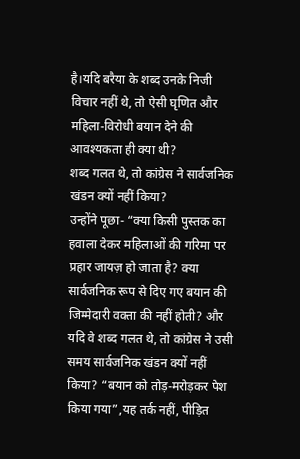है।यदि बरैया के शब्द उनके निजी विचार नहीं थे, तो ऐसी घृणित और महिला-विरोधी बयान देने की आवश्यकता ही क्या थी?
शब्द गलत थे, तो कांग्रेस ने सार्वजनिक खंडन क्यों नहीं किया?
उन्होंने पूछा- “क्या किसी पुस्तक का हवाला देकर महिलाओं की गरिमा पर प्रहार जायज़ हो जाता है? क्या सार्वजनिक रूप से दिए गए बयान की जिम्मेदारी वक्ता की नहीं होती? और यदि वे शब्द गलत थे, तो कांग्रेस ने उसी समय सार्वजनिक खंडन क्यों नहीं किया? “बयान को तोड़-मरोड़कर पेश किया गया”,यह तर्क नहीं, पीड़ित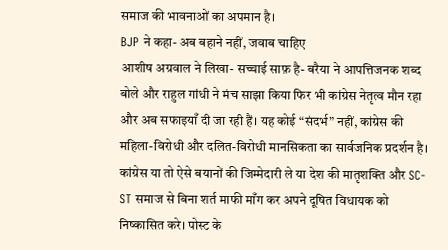समाज की भावनाओं का अपमान है।
BJP ने कहा- अब बहाने नहीं, जवाब चाहिए
आशीष अग्रवाल ने लिखा- सच्चाई साफ़ है- बरैया ने आपत्तिजनक शब्द बोले और राहुल गांधी ने मंच साझा किया फिर भी कांग्रेस नेतृत्व मौन रहा और अब सफाइयाँ दी जा रही हैं। यह कोई “संदर्भ” नहीं, कांग्रेस की महिला-विरोधी और दलित-विरोधी मानसिकता का सार्वजनिक प्रदर्शन है। कांग्रेस या तो ऐसे बयानों की जिम्मेदारी ले या देश की मातृशक्ति और SC-ST समाज से बिना शर्त माफी माँग कर अपने दूषित विधायक को निष्कासित करे। पोस्ट के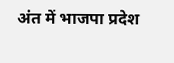अंत में भाजपा प्रदेश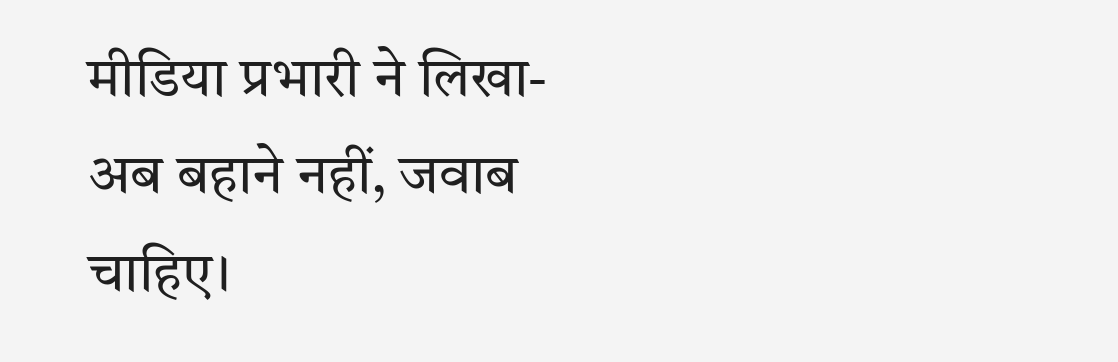मीडिया प्रभारी ने लिखा- अब बहाने नहीं, जवाब चाहिए।